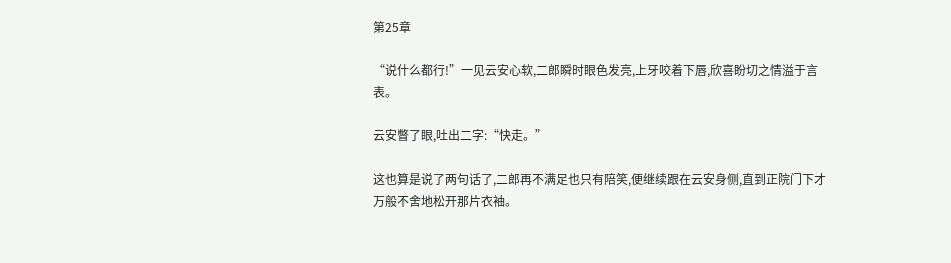第25章

“说什么都行!”一见云安心软,二郎瞬时眼色发亮,上牙咬着下唇,欣喜盼切之情溢于言表。

云安瞥了眼,吐出二字:“快走。”

这也算是说了两句话了,二郎再不满足也只有陪笑,便继续跟在云安身侧,直到正院门下才万般不舍地松开那片衣袖。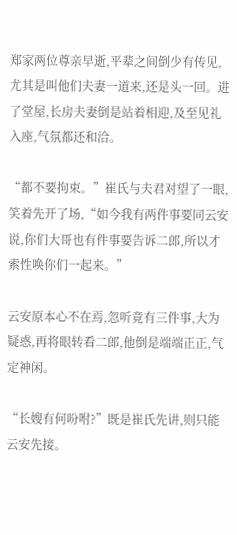郑家两位尊亲早逝,平辈之间倒少有传见,尤其是叫他们夫妻一道来,还是头一回。进了堂屋,长房夫妻倒是站着相迎,及至见礼入座,气氛都还和洽。

“都不要拘束。”崔氏与夫君对望了一眼,笑着先开了场,“如今我有两件事要同云安说,你们大哥也有件事要告诉二郎,所以才索性唤你们一起来。”

云安原本心不在焉,忽听竟有三件事,大为疑惑,再将眼转看二郎,他倒是端端正正,气定神闲。

“长嫂有何吩咐?”既是崔氏先讲,则只能云安先接。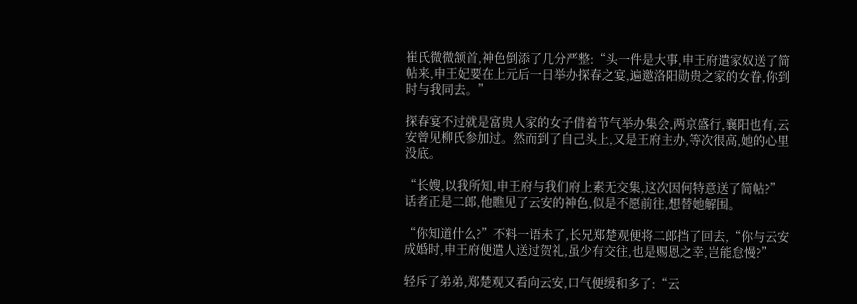崔氏微微颔首,神色倒添了几分严整:“头一件是大事,申王府遣家奴送了简帖来,申王妃要在上元后一日举办探春之宴,遍邀洛阳勋贵之家的女眷,你到时与我同去。”

探春宴不过就是富贵人家的女子借着节气举办集会,两京盛行,襄阳也有,云安曾见柳氏参加过。然而到了自己头上,又是王府主办,等次很高,她的心里没底。

“长嫂,以我所知,申王府与我们府上素无交集,这次因何特意送了简帖?”话者正是二郎,他瞧见了云安的神色,似是不愿前往,想替她解围。

“你知道什么?”不料一语未了,长兄郑楚观便将二郎挡了回去,“你与云安成婚时,申王府便遣人送过贺礼,虽少有交往,也是赐恩之幸,岂能怠慢?”

轻斥了弟弟,郑楚观又看向云安,口气便缓和多了:“云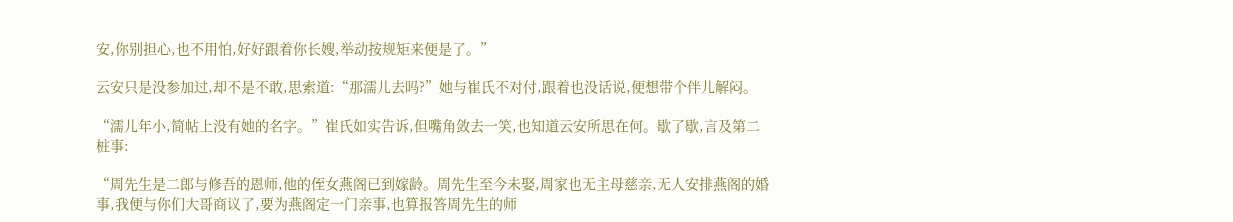安,你别担心,也不用怕,好好跟着你长嫂,举动按规矩来便是了。”

云安只是没参加过,却不是不敢,思索道:“那濡儿去吗?”她与崔氏不对付,跟着也没话说,便想带个伴儿解闷。

“濡儿年小,简帖上没有她的名字。”崔氏如实告诉,但嘴角敛去一笑,也知道云安所思在何。歇了歇,言及第二桩事:

“周先生是二郎与修吾的恩师,他的侄女燕阁已到嫁龄。周先生至今未娶,周家也无主母慈亲,无人安排燕阁的婚事,我便与你们大哥商议了,要为燕阁定一门亲事,也算报答周先生的师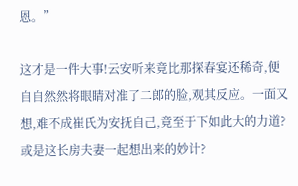恩。”

这才是一件大事!云安听来竟比那探春宴还稀奇,便自自然然将眼睛对准了二郎的脸,观其反应。一面又想,难不成崔氏为安抚自己,竟至于下如此大的力道?或是这长房夫妻一起想出来的妙计?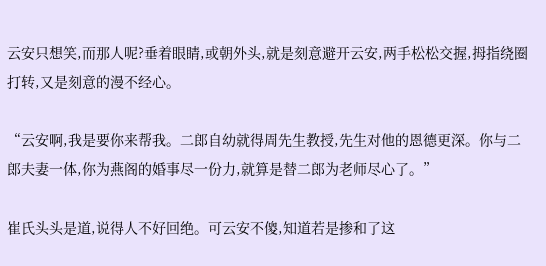云安只想笑,而那人呢?垂着眼睛,或朝外头,就是刻意避开云安,两手松松交握,拇指绕圈打转,又是刻意的漫不经心。

“云安啊,我是要你来帮我。二郎自幼就得周先生教授,先生对他的恩德更深。你与二郎夫妻一体,你为燕阁的婚事尽一份力,就算是替二郎为老师尽心了。”

崔氏头头是道,说得人不好回绝。可云安不傻,知道若是掺和了这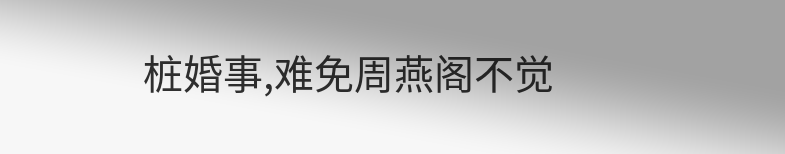桩婚事,难免周燕阁不觉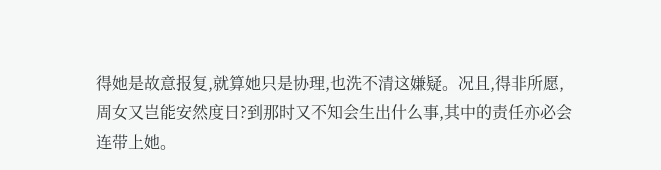得她是故意报复,就算她只是协理,也洗不清这嫌疑。况且,得非所愿,周女又岂能安然度日?到那时又不知会生出什么事,其中的责任亦必会连带上她。